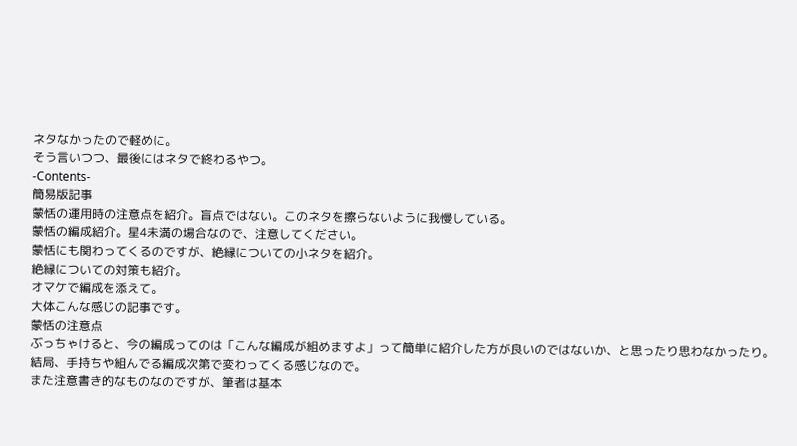ネタなかったので軽めに。
そう言いつつ、最後にはネタで終わるやつ。
-Contents-
簡易版記事
蒙恬の運用時の注意点を紹介。盲点ではない。このネタを擦らないように我慢している。
蒙恬の編成紹介。星4未満の場合なので、注意してください。
蒙恬にも関わってくるのですが、絶縁についての小ネタを紹介。
絶縁についての対策も紹介。
オマケで編成を添えて。
大体こんな感じの記事です。
蒙恬の注意点
ぶっちゃけると、今の編成ってのは「こんな編成が組めますよ」って簡単に紹介した方が良いのではないか、と思ったり思わなかったり。
結局、手持ちや組んでる編成次第で変わってくる感じなので。
また注意書き的なものなのですが、筆者は基本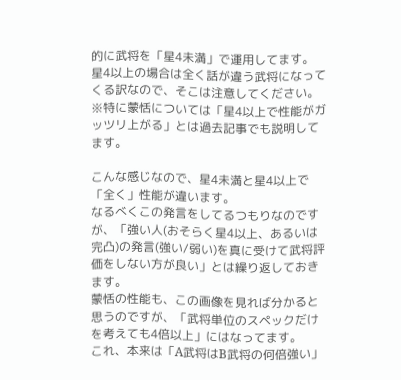的に武将を「星4未満」で運用してます。
星4以上の場合は全く話が違う武将になってくる訳なので、そこは注意してください。
※特に蒙恬については「星4以上で性能がガッツリ上がる」とは過去記事でも説明してます。

こんな感じなので、星4未満と星4以上で「全く」性能が違います。
なるべくこの発言をしてるつもりなのですが、「強い人(おそらく星4以上、あるいは完凸)の発言(強い/弱い)を真に受けて武将評価をしない方が良い」とは繰り返しておきます。
蒙恬の性能も、この画像を見れば分かると思うのですが、「武将単位のスペックだけを考えても4倍以上」にはなってます。
これ、本来は「A武将はB武将の何倍強い」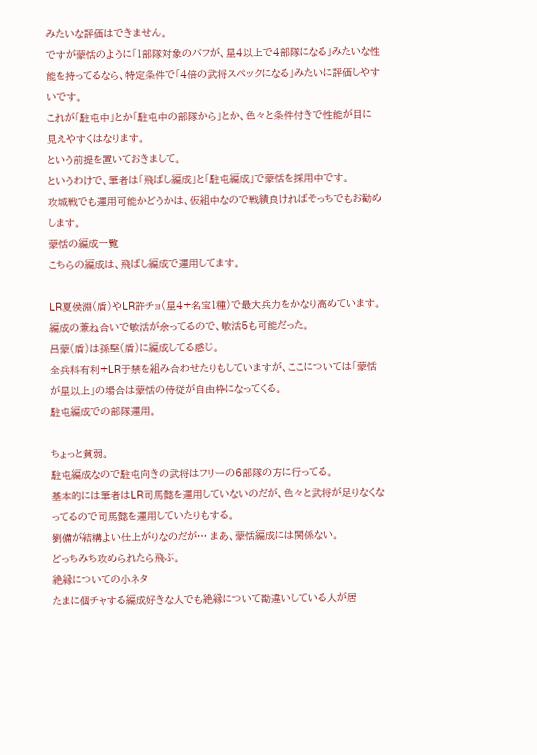みたいな評価はできません。
ですが蒙恬のように「1部隊対象のバフが、星4以上で4部隊になる」みたいな性能を持ってるなら、特定条件で「4倍の武将スペックになる」みたいに評価しやすいです。
これが「駐屯中」とか「駐屯中の部隊から」とか、色々と条件付きで性能が目に見えやすくはなります。
という前提を置いておきまして。
というわけで、筆者は「飛ばし編成」と「駐屯編成」で蒙恬を採用中です。
攻城戦でも運用可能かどうかは、仮組中なので戦績良ければそっちでもお勧めします。
蒙恬の編成一覧
こちらの編成は、飛ばし編成で運用してます。

LR夏侯淵(盾)やLR許チョ(星4+名宝1種)で最大兵力をかなり高めています。
編成の兼ね合いで敏活が余ってるので、敏活5も可能だった。
呂蒙(盾)は孫堅(盾)に編成してる感じ。
全兵科有利+LR于禁を組み合わせたりもしていますが、ここについては「蒙恬が星以上」の場合は蒙恬の侍従が自由枠になってくる。
駐屯編成での部隊運用。

ちょっと貧弱。
駐屯編成なので駐屯向きの武将はフリーの6部隊の方に行ってる。
基本的には筆者はLR司馬懿を運用していないのだが、色々と武将が足りなくなってるので司馬懿を運用していたりもする。
劉備が結構よい仕上がりなのだが… まあ、蒙恬編成には関係ない。
どっちみち攻められたら飛ぶ。
絶縁についての小ネタ
たまに個チャする編成好きな人でも絶縁について勘違いしている人が居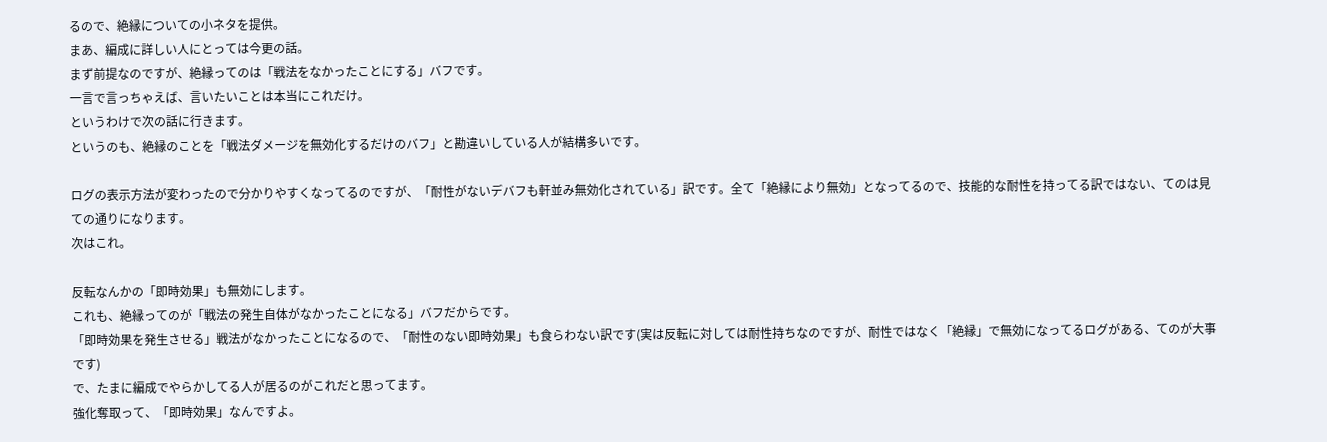るので、絶縁についての小ネタを提供。
まあ、編成に詳しい人にとっては今更の話。
まず前提なのですが、絶縁ってのは「戦法をなかったことにする」バフです。
一言で言っちゃえば、言いたいことは本当にこれだけ。
というわけで次の話に行きます。
というのも、絶縁のことを「戦法ダメージを無効化するだけのバフ」と勘違いしている人が結構多いです。

ログの表示方法が変わったので分かりやすくなってるのですが、「耐性がないデバフも軒並み無効化されている」訳です。全て「絶縁により無効」となってるので、技能的な耐性を持ってる訳ではない、てのは見ての通りになります。
次はこれ。

反転なんかの「即時効果」も無効にします。
これも、絶縁ってのが「戦法の発生自体がなかったことになる」バフだからです。
「即時効果を発生させる」戦法がなかったことになるので、「耐性のない即時効果」も食らわない訳です(実は反転に対しては耐性持ちなのですが、耐性ではなく「絶縁」で無効になってるログがある、てのが大事です)
で、たまに編成でやらかしてる人が居るのがこれだと思ってます。
強化奪取って、「即時効果」なんですよ。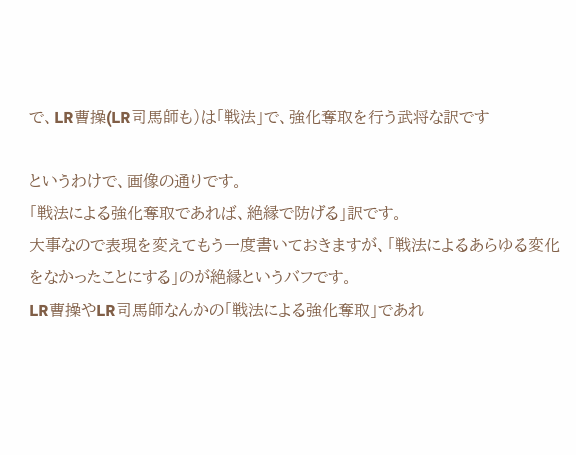で、LR曹操(LR司馬師も)は「戦法」で、強化奪取を行う武将な訳です

というわけで、画像の通りです。
「戦法による強化奪取であれば、絶縁で防げる」訳です。
大事なので表現を変えてもう一度書いておきますが、「戦法によるあらゆる変化をなかったことにする」のが絶縁というバフです。
LR曹操やLR司馬師なんかの「戦法による強化奪取」であれ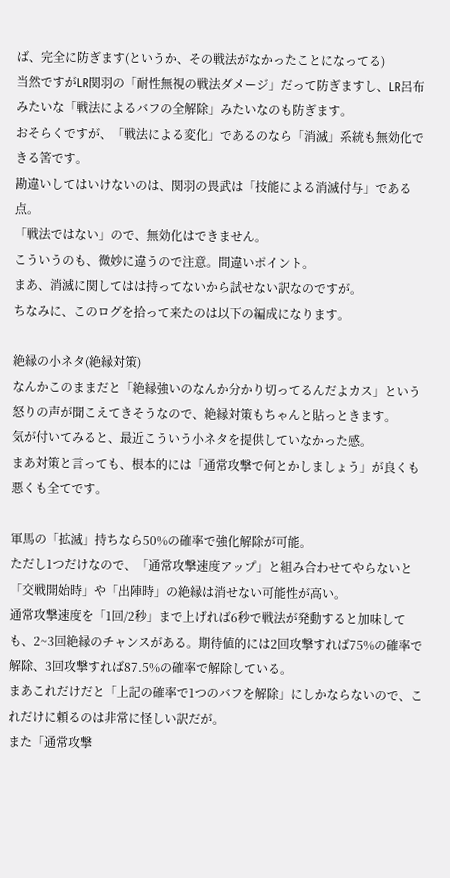ば、完全に防ぎます(というか、その戦法がなかったことになってる)
当然ですがLR関羽の「耐性無視の戦法ダメージ」だって防ぎますし、LR呂布みたいな「戦法によるバフの全解除」みたいなのも防ぎます。
おそらくですが、「戦法による変化」であるのなら「消滅」系統も無効化できる筈です。
勘違いしてはいけないのは、関羽の畏武は「技能による消滅付与」である点。
「戦法ではない」ので、無効化はできません。
こういうのも、微妙に違うので注意。間違いポイント。
まあ、消滅に関してはは持ってないから試せない訳なのですが。
ちなみに、このログを拾って来たのは以下の編成になります。

絶縁の小ネタ(絶縁対策)
なんかこのままだと「絶縁強いのなんか分かり切ってるんだよカス」という怒りの声が聞こえてきそうなので、絶縁対策もちゃんと貼っときます。
気が付いてみると、最近こういう小ネタを提供していなかった感。
まあ対策と言っても、根本的には「通常攻撃で何とかしましょう」が良くも悪くも全てです。

軍馬の「拡滅」持ちなら50%の確率で強化解除が可能。
ただし1つだけなので、「通常攻撃速度アップ」と組み合わせてやらないと「交戦開始時」や「出陣時」の絶縁は消せない可能性が高い。
通常攻撃速度を「1回/2秒」まで上げれば6秒で戦法が発動すると加味しても、2~3回絶縁のチャンスがある。期待値的には2回攻撃すれば75%の確率で解除、3回攻撃すれば87.5%の確率で解除している。
まあこれだけだと「上記の確率で1つのバフを解除」にしかならないので、これだけに頼るのは非常に怪しい訳だが。
また「通常攻撃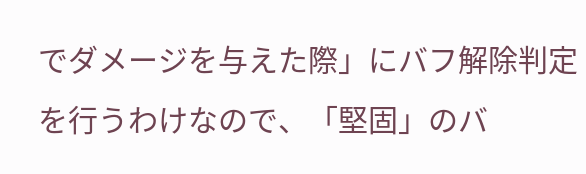でダメージを与えた際」にバフ解除判定を行うわけなので、「堅固」のバ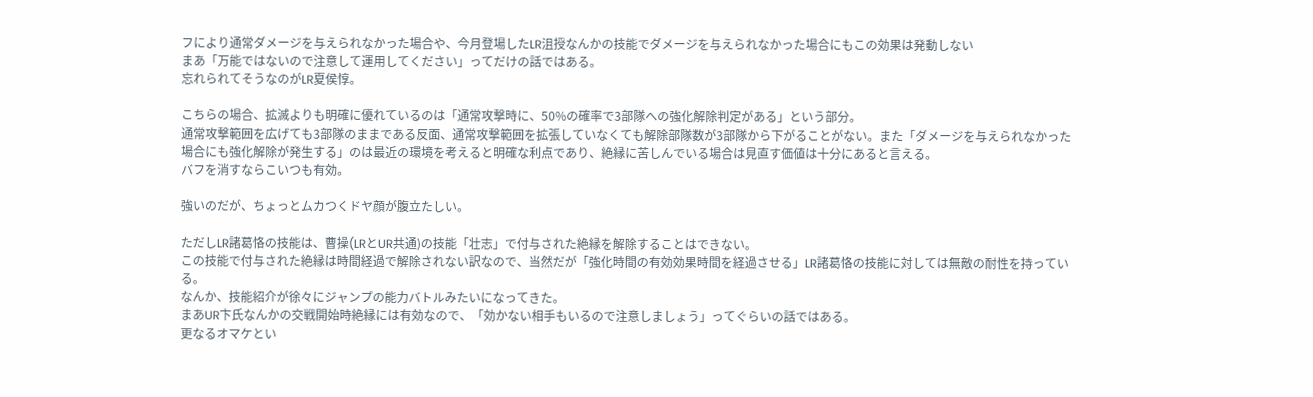フにより通常ダメージを与えられなかった場合や、今月登場したLR沮授なんかの技能でダメージを与えられなかった場合にもこの効果は発動しない
まあ「万能ではないので注意して運用してください」ってだけの話ではある。
忘れられてそうなのがLR夏侯惇。

こちらの場合、拡滅よりも明確に優れているのは「通常攻撃時に、50%の確率で3部隊への強化解除判定がある」という部分。
通常攻撃範囲を広げても3部隊のままである反面、通常攻撃範囲を拡張していなくても解除部隊数が3部隊から下がることがない。また「ダメージを与えられなかった場合にも強化解除が発生する」のは最近の環境を考えると明確な利点であり、絶縁に苦しんでいる場合は見直す価値は十分にあると言える。
バフを消すならこいつも有効。

強いのだが、ちょっとムカつくドヤ顔が腹立たしい。

ただしLR諸葛恪の技能は、曹操(LRとUR共通)の技能「壮志」で付与された絶縁を解除することはできない。
この技能で付与された絶縁は時間経過で解除されない訳なので、当然だが「強化時間の有効効果時間を経過させる」LR諸葛恪の技能に対しては無敵の耐性を持っている。
なんか、技能紹介が徐々にジャンプの能力バトルみたいになってきた。
まあUR卞氏なんかの交戦開始時絶縁には有効なので、「効かない相手もいるので注意しましょう」ってぐらいの話ではある。
更なるオマケとい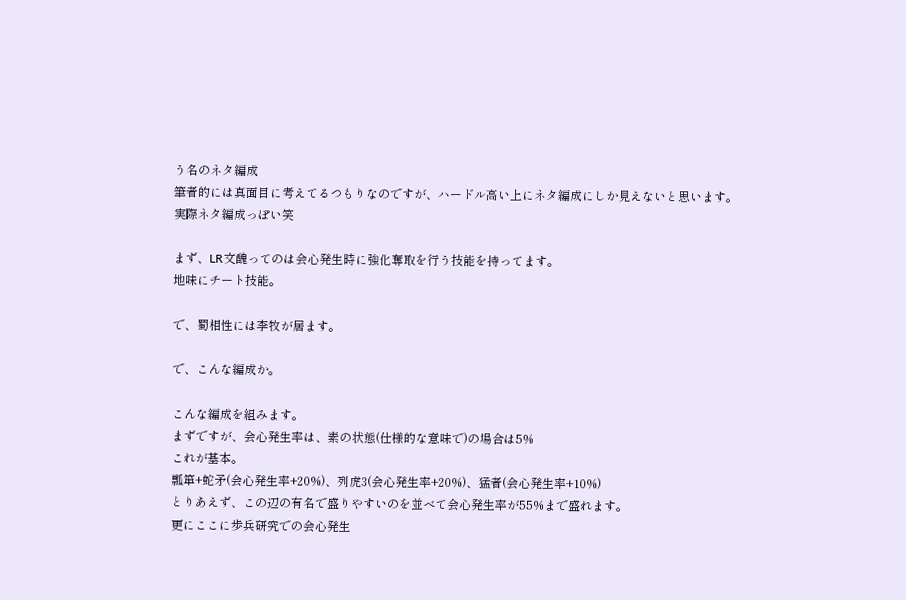う名のネタ編成
筆者的には真面目に考えてるつもりなのですが、ハードル高い上にネタ編成にしか見えないと思います。
実際ネタ編成っぽい笑

まず、LR文醜ってのは会心発生時に強化奪取を行う技能を持ってます。
地味にチート技能。

で、蜀相性には李牧が居ます。

で、こんな編成か。

こんな編成を組みます。
まずですが、会心発生率は、素の状態(仕様的な意味で)の場合は5%
これが基本。
瓢箪+蛇矛(会心発生率+20%)、列虎3(会心発生率+20%)、猛者(会心発生率+10%)
とりあえず、この辺の有名で盛りやすいのを並べて会心発生率が55%まで盛れます。
更にここに歩兵研究での会心発生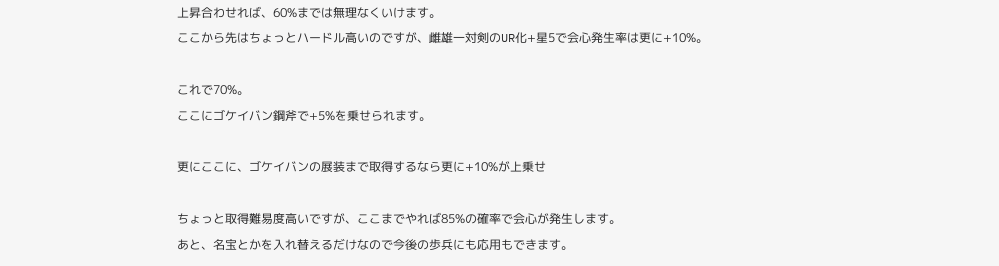上昇合わせれば、60%までは無理なくいけます。
ここから先はちょっとハードル高いのですが、雌雄一対剣のUR化+星5で会心発生率は更に+10%。

これで70%。
ここにゴケイバン鋼斧で+5%を乗せられます。

更にここに、ゴケイバンの展装まで取得するなら更に+10%が上乗せ

ちょっと取得難易度高いですが、ここまでやれば85%の確率で会心が発生します。
あと、名宝とかを入れ替えるだけなので今後の歩兵にも応用もできます。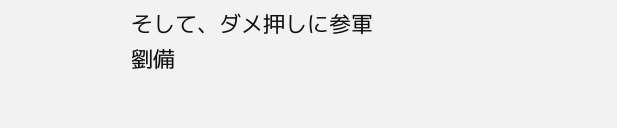そして、ダメ押しに参軍劉備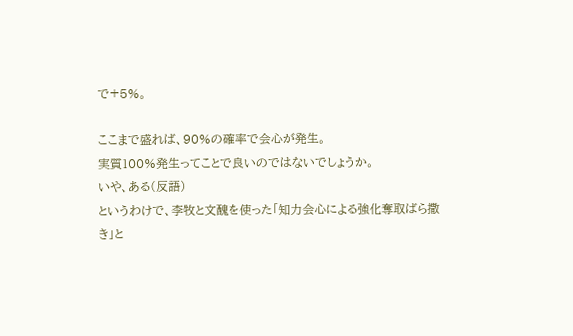で+5%。

ここまで盛れば、90%の確率で会心が発生。
実質100%発生ってことで良いのではないでしょうか。
いや、ある(反語)
というわけで、李牧と文醜を使った「知力会心による強化奪取ばら撒き」と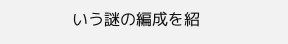いう謎の編成を紹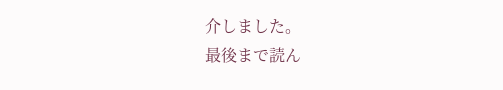介しました。
最後まで読ん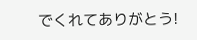でくれてありがとう!